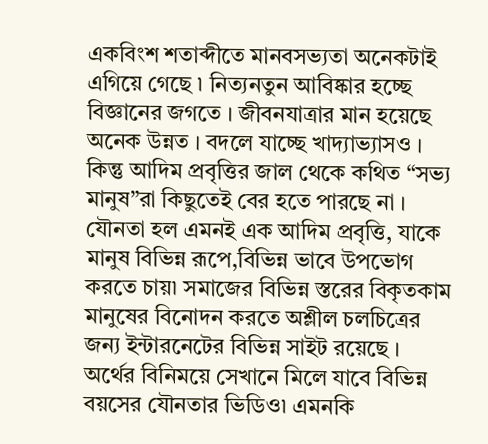একবিংশ শতাব্দীতে মানবসভ্যতা অনেকটাই এগিয়ে গেছে ৷ নিত্যনতুন আবিষ্কার হচ্ছে বিজ্ঞানের জগতে । জীবনযাত্রার মান হয়েছে অনেক উন্নত । বদলে যাচ্ছে খাদ্যাভ্যাসও । কিন্তু আদিম প্রবৃত্তির জাল থেকে কথিত “সভ্য মানুষ”রা কিছুতেই বের হতে পারছে না । যৌনতা হল এমনই এক আদিম প্রবৃত্তি, যাকে মানুষ বিভিন্ন রূপে,বিভিন্ন ভাবে উপভোগ করতে চায়৷ সমাজের বিভিন্ন স্তরের বিকৃতকাম মানুষের বিনোদন করতে অশ্লীল চলচিত্রের জন্য ইন্টারনেটের বিভিন্ন সাইট রয়েছে । অর্থের বিনিময়ে সেখানে মিলে যাবে বিভিন্ন বয়সের যৌনতার ভিডিও৷ এমনকি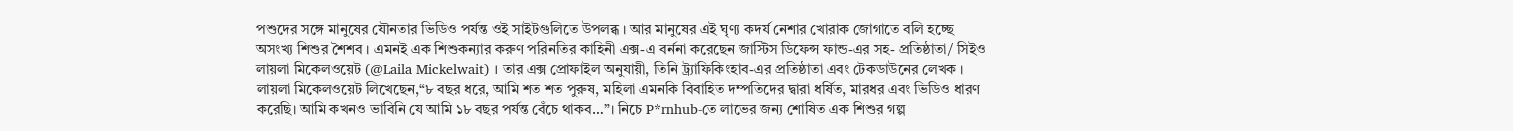পশুদের সঙ্গে মানুষের যৌনতার ভিডিও পর্যন্ত ওই সাইটগুলিতে উপলব্ধ । আর মানুষের এই ঘৃণ্য কদর্য নেশার খোরাক জোগাতে বলি হচ্ছে অসংখ্য শিশুর শৈশব । এমনই এক শিশুকন্যার করুণ পরিনতির কাহিনী এক্স-এ বর্ননা করেছেন জাস্টিস ডিফেন্স ফান্ড-এর সহ- প্রতিষ্ঠাতা/ সিইও লায়লা মিকেলওয়েট (@Laila Mickelwait) । তার এক্স প্রোফাইল অনুযায়ী, তিনি ট্র্যাফিকিংহাব-এর প্রতিষ্ঠাতা এবং টেকডাউনের লেখক ।
লায়লা মিকেলওয়েট লিখেছেন,“৮ বছর ধরে, আমি শত শত পুরুষ, মহিলা এমনকি বিবাহিত দম্পতিদের দ্বারা ধর্ষিত, মারধর এবং ভিডিও ধারণ করেছি। আমি কখনও ভাবিনি যে আমি ১৮ বছর পর্যন্ত বেঁচে থাকব…”। নিচে P*rnhub-তে লাভের জন্য শোষিত এক শিশুর গল্প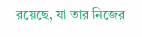রয়েছে, যা তার নিজের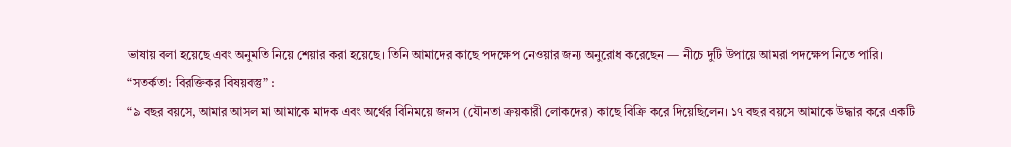ভাষায় বলা হয়েছে এবং অনুমতি নিয়ে শেয়ার করা হয়েছে। তিনি আমাদের কাছে পদক্ষেপ নেওয়ার জন্য অনুরোধ করেছেন — নীচে দুটি উপায়ে আমরা পদক্ষেপ নিতে পারি।
“সতর্কতা: বিরক্তিকর বিষয়বস্তু” :
“৯ বছর বয়সে, আমার আসল মা আমাকে মাদক এবং অর্থের বিনিময়ে জনস (যৌনতা ক্রয়কারী লোকদের) কাছে বিক্রি করে দিয়েছিলেন। ১৭ বছর বয়সে আমাকে উদ্ধার করে একটি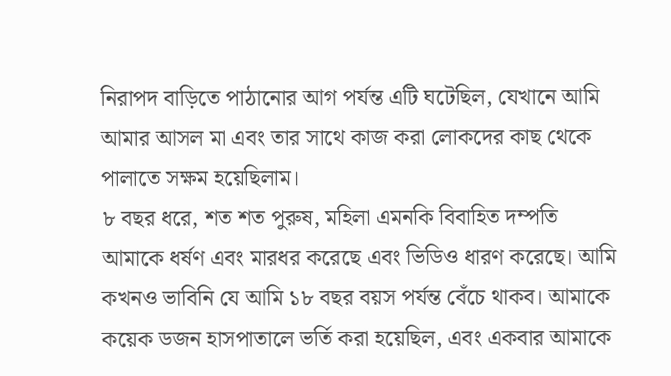নিরাপদ বাড়িতে পাঠানোর আগ পর্যন্ত এটি ঘটেছিল, যেখানে আমি আমার আসল মা এবং তার সাথে কাজ করা লোকদের কাছ থেকে পালাতে সক্ষম হয়েছিলাম।
৮ বছর ধরে, শত শত পুরুষ, মহিলা এমনকি বিবাহিত দম্পতি আমাকে ধর্ষণ এবং মারধর করেছে এবং ভিডিও ধারণ করেছে। আমি কখনও ভাবিনি যে আমি ১৮ বছর বয়স পর্যন্ত বেঁচে থাকব। আমাকে কয়েক ডজন হাসপাতালে ভর্তি করা হয়েছিল, এবং একবার আমাকে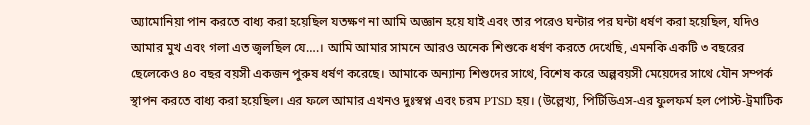অ্যামোনিয়া পান করতে বাধ্য করা হয়েছিল যতক্ষণ না আমি অজ্ঞান হয়ে যাই এবং তার পরেও ঘন্টার পর ঘন্টা ধর্ষণ করা হয়েছিল, যদিও আমার মুখ এবং গলা এত জ্বলছিল যে….। আমি আমার সামনে আরও অনেক শিশুকে ধর্ষণ করতে দেখেছি, এমনকি একটি ৩ বছরের ছেলেকেও ৪০ বছর বয়সী একজন পুরুষ ধর্ষণ করেছে। আমাকে অন্যান্য শিশুদের সাথে, বিশেষ করে অল্পবয়সী মেয়েদের সাথে যৌন সম্পর্ক স্থাপন করতে বাধ্য করা হয়েছিল। এর ফলে আমার এখনও দুঃস্বপ্ন এবং চরম PTSD হয়। (উল্লেখ্য, পিটিডিএস-এর ফুলফর্ম হল পোস্ট-ট্রমাটিক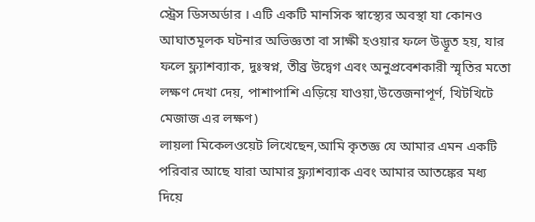স্ট্রেস ডিসঅর্ডার । এটি একটি মানসিক স্বাস্থ্যের অবস্থা যা কোনও আঘাতমূলক ঘটনার অভিজ্ঞতা বা সাক্ষী হওয়ার ফলে উদ্ভূত হয়, যার ফলে ফ্ল্যাশব্যাক, দুঃস্বপ্ন, তীব্র উদ্বেগ এবং অনুপ্রবেশকারী স্মৃতির মতো লক্ষণ দেখা দেয়, পাশাপাশি এড়িয়ে যাওয়া,উত্তেজনাপূর্ণ, খিটখিটে মেজাজ এর লক্ষণ)
লায়লা মিকেলওয়েট লিখেছেন,আমি কৃতজ্ঞ যে আমার এমন একটি পরিবার আছে যারা আমার ফ্ল্যাশব্যাক এবং আমার আতঙ্কের মধ্য দিয়ে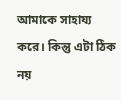আমাকে সাহায্য করে। কিন্তু এটা ঠিক নয়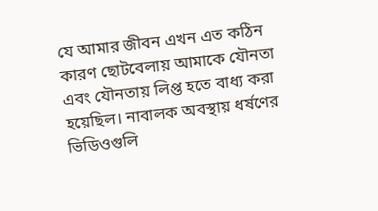যে আমার জীবন এখন এত কঠিন কারণ ছোটবেলায় আমাকে যৌনতা এবং যৌনতায় লিপ্ত হতে বাধ্য করা হয়েছিল। নাবালক অবস্থায় ধর্ষণের ভিডিওগুলি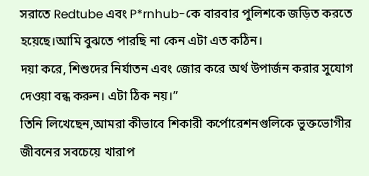সরাতে Redtube এবং P*rnhub-কে বারবার পুলিশকে জড়িত করতে হয়েছে।আমি বুঝতে পারছি না কেন এটা এত কঠিন।
দয়া করে, শিশুদের নির্যাতন এবং জোর করে অর্থ উপার্জন করার সুযোগ দেওয়া বন্ধ করুন। এটা ঠিক নয়।”
তিনি লিখেছেন,আমরা কীভাবে শিকারী কর্পোরেশনগুলিকে ভুক্তভোগীর জীবনের সবচেয়ে খারাপ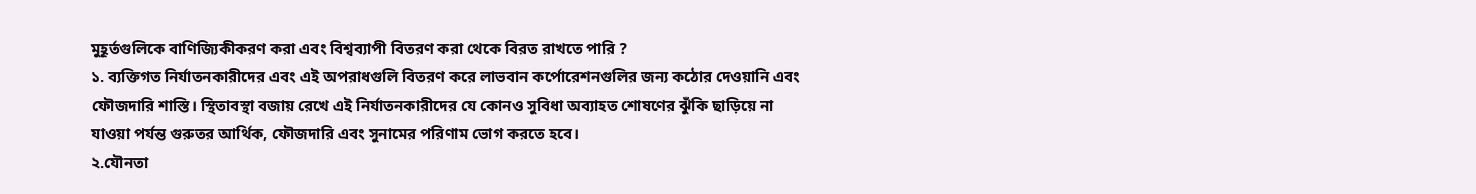মুহূর্তগুলিকে বাণিজ্যিকীকরণ করা এবং বিশ্বব্যাপী বিতরণ করা থেকে বিরত রাখতে পারি ?
১. ব্যক্তিগত নির্যাতনকারীদের এবং এই অপরাধগুলি বিতরণ করে লাভবান কর্পোরেশনগুলির জন্য কঠোর দেওয়ানি এবং ফৌজদারি শাস্তি। স্থিতাবস্থা বজায় রেখে এই নির্যাতনকারীদের যে কোনও সুবিধা অব্যাহত শোষণের ঝুঁকি ছাড়িয়ে না যাওয়া পর্যন্ত গুরুতর আর্থিক, ফৌজদারি এবং সুনামের পরিণাম ভোগ করতে হবে।
২.যৌনতা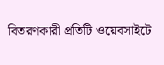বিতরণকারী প্রতিটি ওয়েবসাইটে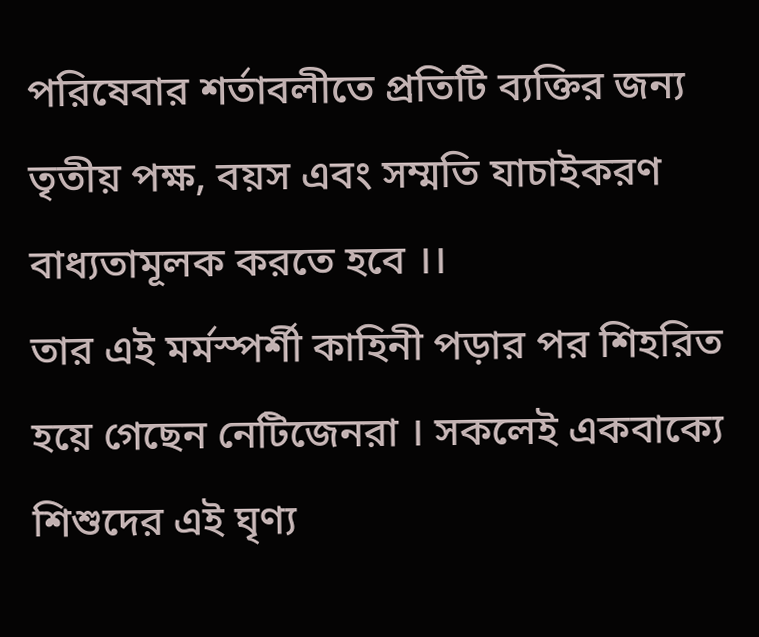পরিষেবার শর্তাবলীতে প্রতিটি ব্যক্তির জন্য তৃতীয় পক্ষ, বয়স এবং সম্মতি যাচাইকরণ বাধ্যতামূলক করতে হবে ।।
তার এই মর্মস্পর্শী কাহিনী পড়ার পর শিহরিত হয়ে গেছেন নেটিজেনরা । সকলেই একবাক্যে শিশুদের এই ঘৃণ্য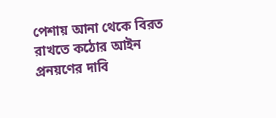পেশায় আনা থেকে বিরত রাখতে কঠোর আইন প্রনয়ণের দাবি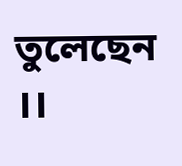তুলেছেন ।।